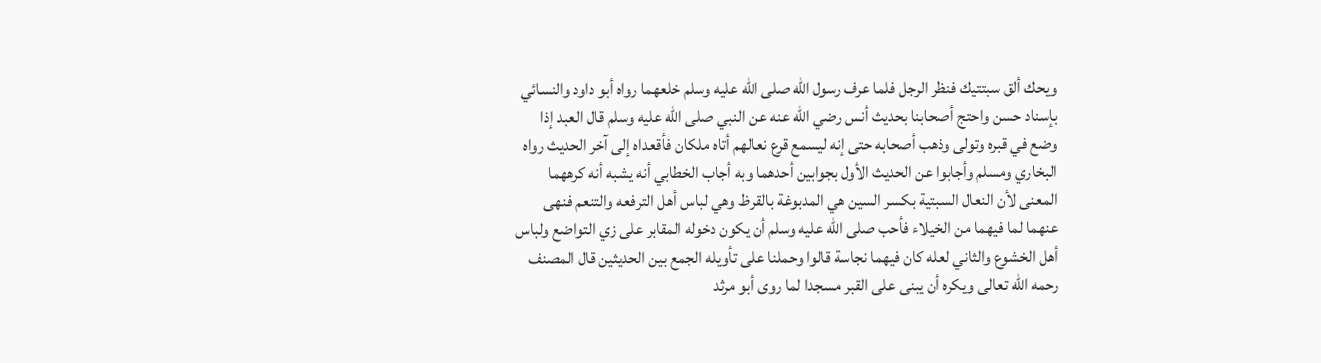ويحك ألق سبتتيك فنظر الرجل فلما عرف رسول الله صلى الله عليه وسلم خلعهما رواه أبو داود والنسائي بإسناد حسن واحتج أصحابنا بحديث أنس رضي الله عنه عن النبي صلى الله عليه وسلم قال العبد إذا وضع في قبره وتولى وذهب أصحابه حتى إنه ليسمع قرع نعالهم أتاه ملكان فأقعداه إلى آخر الحديث رواه البخاري ومسلم وأجابوا عن الحديث الأول بجوابين أحدهما وبه أجاب الخطابي أنه يشبه أنه كرههما المعنى لأن النعال السبتية بكسر السين هي المدبوغة بالقرظ وهي لباس أهل الترفعه والتنعم فنهى عنهما لما فيهما من الخيلاء فأحب صلى الله عليه وسلم أن يكون دخوله المقابر على زي التواضع ولباس أهل الخشوع والثاني لعله كان فيهما نجاسة قالوا وحملنا على تأويله الجمع بين الحديثين قال المصنف رحمه الله تعالى ويكره أن يبنى على القبر مسجدا لما روى أبو مرثد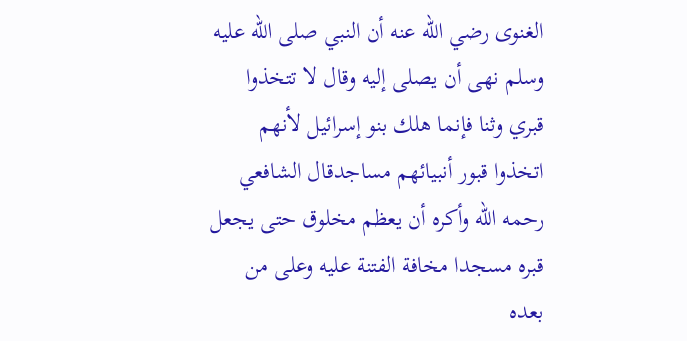الغنوى رضي الله عنه أن النبي صلى الله عليه وسلم نهى أن يصلى إليه وقال لا تتخذوا قبري وثنا فإنما هلك بنو إسرائيل لأنهم اتخذوا قبور أنبيائهم مساجدقال الشافعي رحمه الله وأكره أن يعظم مخلوق حتى يجعل قبره مسجدا مخافة الفتنة عليه وعلى من بعده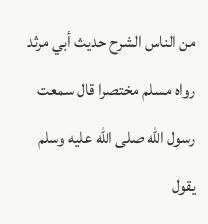من الناس الشرح حديث أبي مرثد رواه مسلم مختصرا قال سمعت رسول الله صلى الله عليه وسلم يقول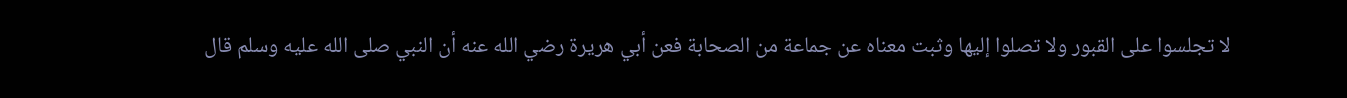لا تجلسوا على القبور ولا تصلوا إليها وثبت معناه عن جماعة من الصحابة فعن أبي هريرة رضي الله عنه أن النبي صلى الله عليه وسلم قال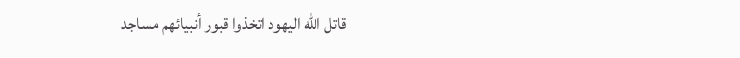قاتل الله اليهود اتخذوا قبور أنبيائهم مساجد